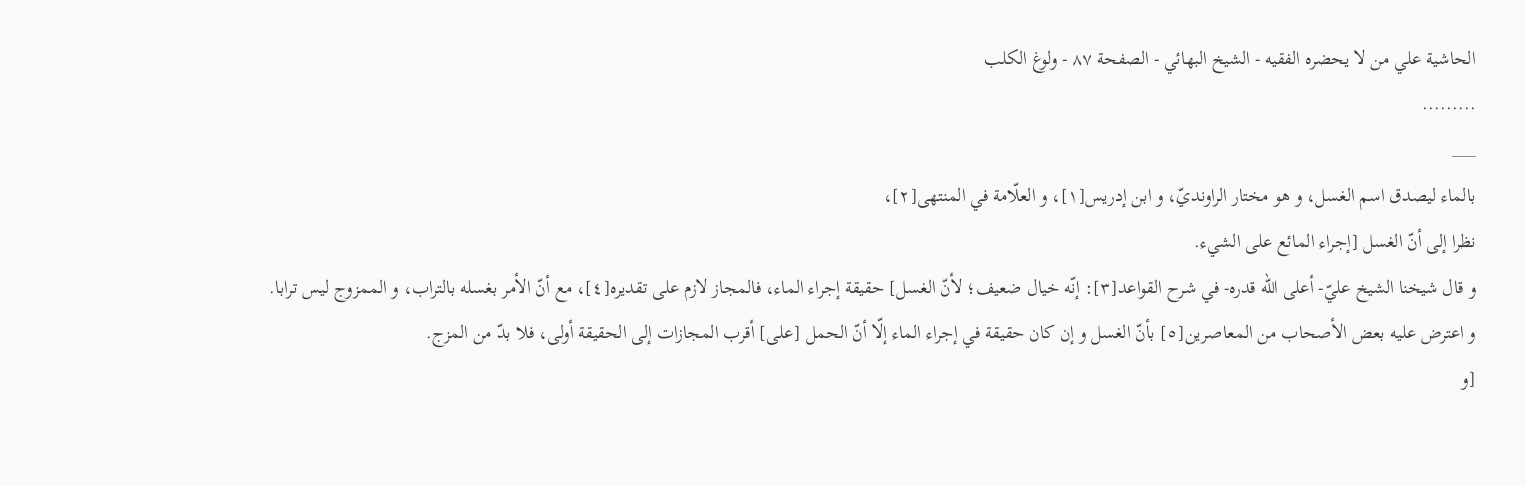الحاشية علي من لا يحضره الفقيه - الشیخ البهائي - الصفحة ٨٧ - ولوغ الكلب
.........
___
بالماء ليصدق اسم الغسل، و هو مختار الراونديّ، و ابن إدريس[١]، و العلّامة في المنتهى[٢]،
نظرا إلى أنّ الغسل [إجراء المائع على الشيء.
و قال شيخنا الشيخ عليّ- أعلى اللّه قدره- في شرح القواعد[٣]: إنّه خيال ضعيف؛ لأنّ الغسل] حقيقة إجراء الماء، فالمجاز لازم على تقديره[٤]، مع أنّ الأمر بغسله بالتراب، و الممزوج ليس ترابا.
و اعترض عليه بعض الأصحاب من المعاصرين[٥] بأنّ الغسل و إن كان حقيقة في إجراء الماء إلّا أنّ الحمل [على] أقرب المجازات إلى الحقيقة أولى، فلا بدّ من المزج.
[و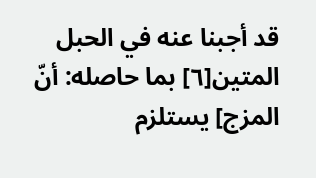قد أجبنا عنه في الحبل المتين[٦] بما حاصله: أنّ المزج] يستلزم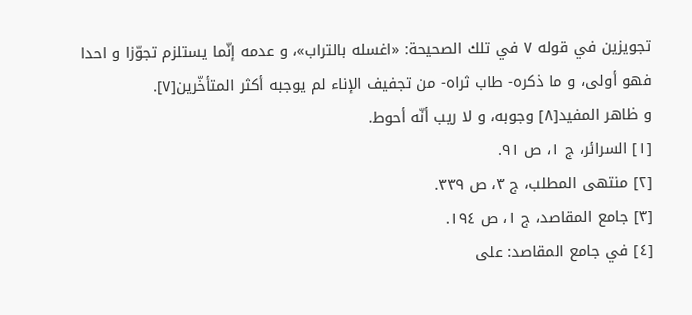تجويزين في قوله ٧ في تلك الصحيحة: «اغسله بالتراب»، و عدمه إنّما يستلزم تجوّزا و احدا فهو أولى، و ما ذكره- طاب ثراه- من تجفيف الإناء لم يوجبه أكثر المتأخّرين[٧].
و ظاهر المفيد[٨] وجوبه، و لا ريب أنّه أحوط.
[١] السرائر، ج ١، ص ٩١.
[٢] منتهى المطلب، ج ٣، ص ٣٣٩.
[٣] جامع المقاصد، ج ١، ص ١٩٤.
[٤] في جامع المقاصد: على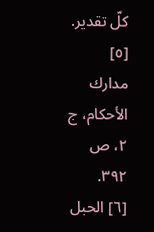كلّ تقدير.
[٥] مدارك الأحكام، ج ٢، ص ٣٩٢.
[٦] الحبل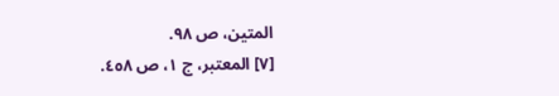المتين، ص ٩٨.
[٧] المعتبر، ج ١، ص ٤٥٨.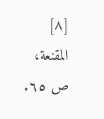[٨] المقنعة، ص ٦٥.